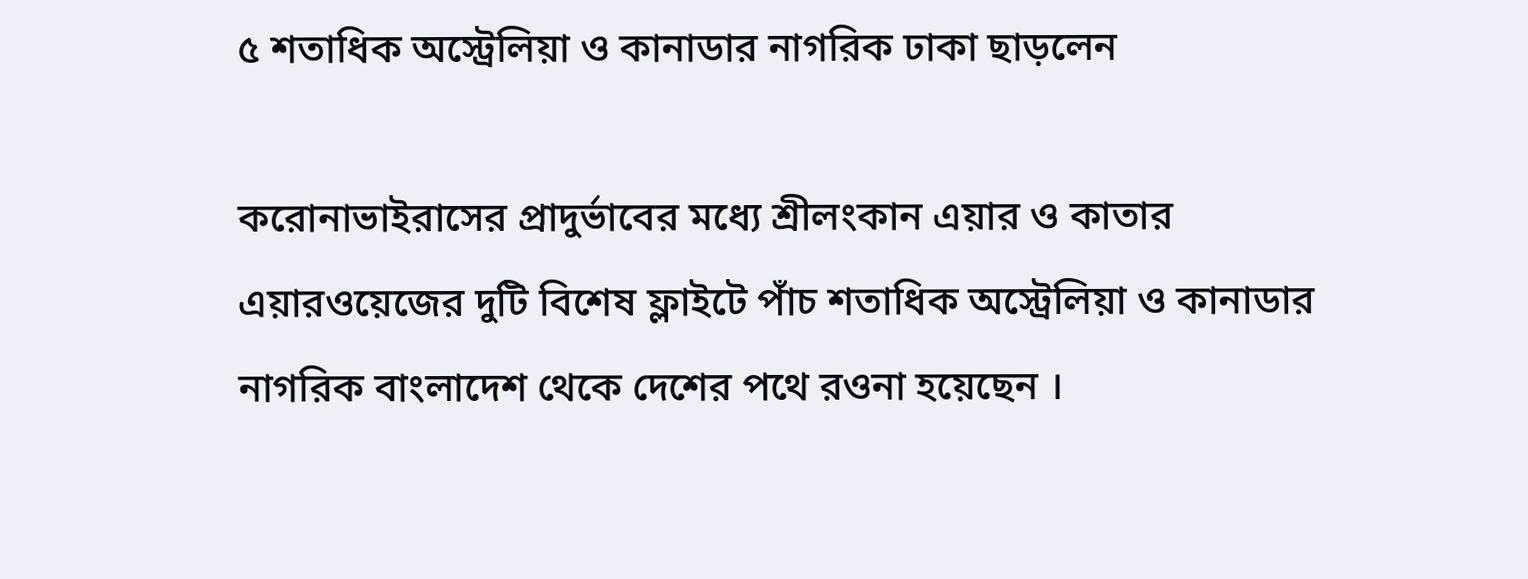৫ শতাধিক অস্ট্রেলিয়া ও কানাডার নাগরিক ঢাকা ছাড়লেন

করোনাভাইরাসের প্রাদুর্ভাবের মধ্যে শ্রীলংকান এয়ার ও কাতার এয়ারওয়েজের দুটি বিশেষ ফ্লাইটে পাঁচ শতাধিক অস্ট্রেলিয়া ও কানাডার  নাগরিক বাংলাদেশ থেকে দেশের পথে রওনা হয়েছেন ।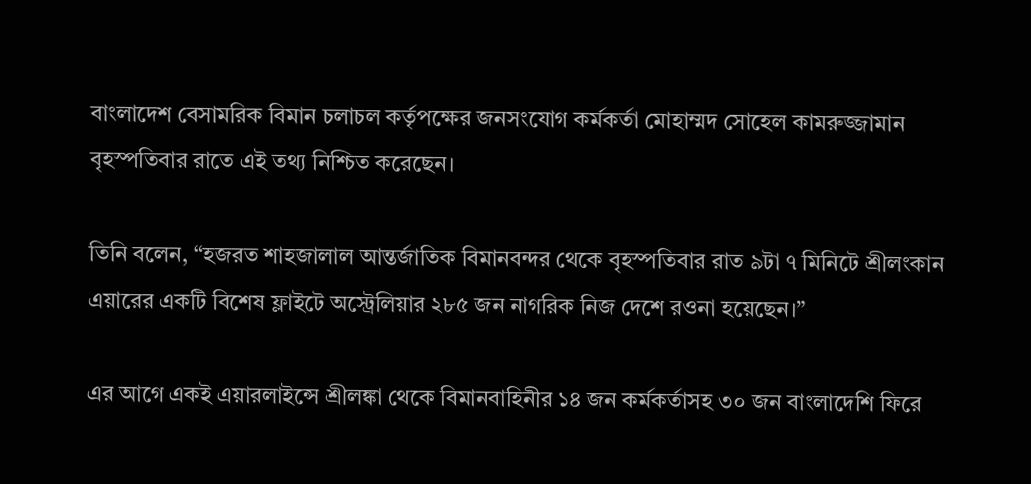বাংলাদেশ বেসামরিক বিমান চলাচল কর্তৃপক্ষের জনসংযোগ কর্মকর্তা মোহাম্মদ সোহেল কামরুজ্জামান বৃহস্পতিবার রাতে এই তথ্য নিশ্চিত করেছেন।

তিনি বলেন, “হজরত শাহজালাল আন্তর্জাতিক বিমানবন্দর থেকে বৃহস্পতিবার রাত ৯টা ৭ মিনিটে শ্রীলংকান এয়ারের একটি বিশেষ ফ্লাইটে অস্ট্রেলিয়ার ২৮৫ জন নাগরিক নিজ দেশে রওনা হয়েছেন।”

এর আগে একই এয়ারলাইন্সে শ্রীলঙ্কা থেকে বিমানবাহিনীর ১৪ জন কর্মকর্তাসহ ৩০ জন বাংলাদেশি ফিরে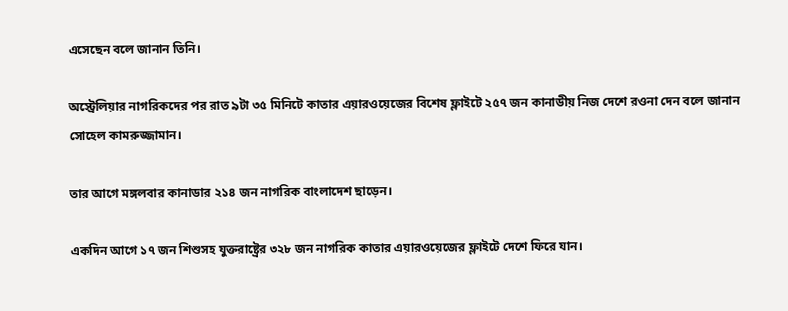এসেছেন বলে জানান তিনি।

অস্ট্রেলিয়ার নাগরিকদের পর রাত ৯টা ৩৫ মিনিটে কাতার এয়ারওয়েজের বিশেষ ফ্লাইটে ২৫৭ জন কানাডীয় নিজ দেশে রওনা দেন বলে জানান সোহেল কামরুজ্জামান।

তার আগে মঙ্গলবার কানাডার ২১৪ জন নাগরিক বাংলাদেশ ছাড়েন।

একদিন আগে ১৭ জন শিশুসহ যুক্তরাষ্ট্রের ৩২৮ জন নাগরিক কাতার এয়ারওয়েজের ফ্লাইটে দেশে ফিরে যান।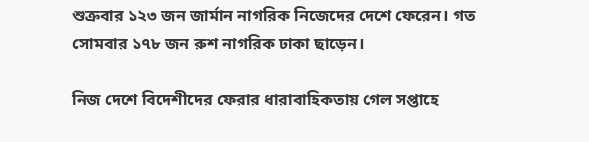শুক্রবার ১২৩ জন জার্মান নাগরিক নিজেদের দেশে ফেরেন। গত সোমবার ১৭৮ জন রুশ নাগরিক ঢাকা ছাড়েন।

নিজ দেশে বিদেশীদের ফেরার ধারাবাহিকতায় গেল সপ্তাহে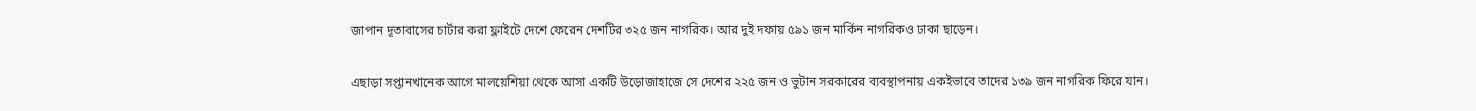জাপান দূতাবাসের চার্টার করা ফ্লাইটে দেশে ফেরেন দেশটির ৩২৫ জন নাগরিক। আর দুই দফায় ৫৯১ জন মার্কিন নাগরিকও ঢাকা ছাড়েন।

এছাড়া সপ্তানখানেক আগে মালয়েশিয়া থেকে আসা একটি উড়োজাহাজে সে দেশের ২২৫ জন ও ভুটান সরকারের ব্যবস্থাপনায় একইভাবে তাদের ১৩৯ জন নাগরিক ফিরে যান।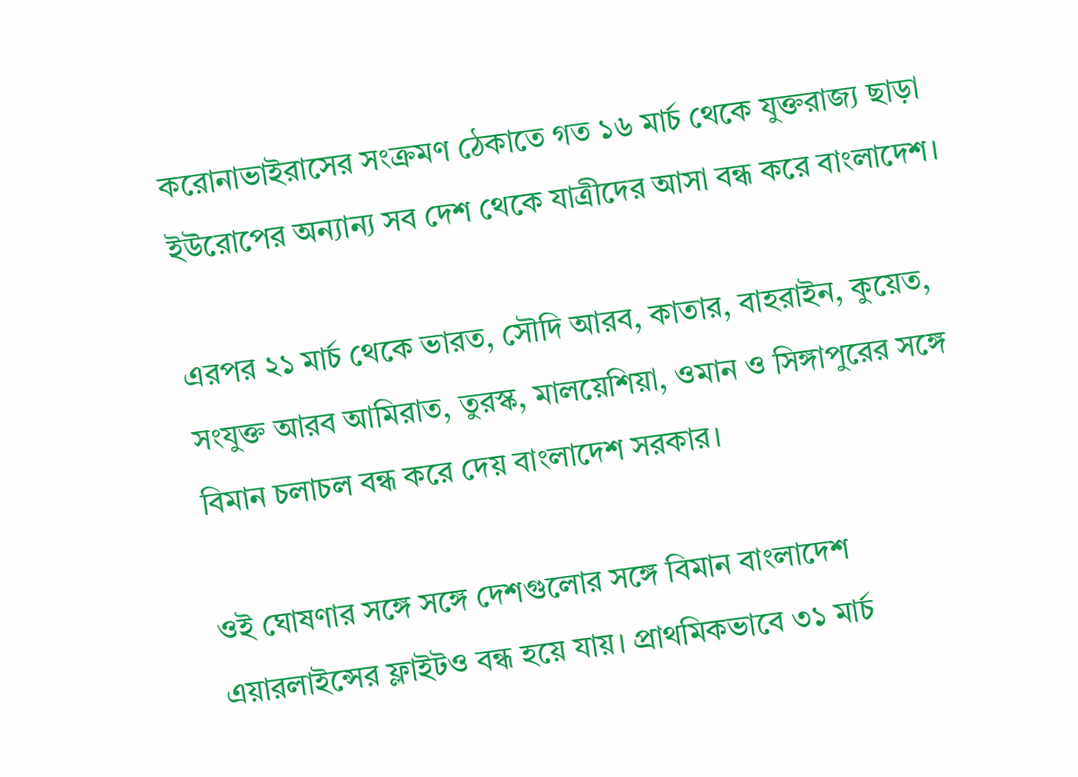করোনাভাইরাসের সংক্রমণ ঠেকাতে গত ১৬ মার্চ থেকে যুক্তরাজ্য ছাড়া ইউরোপের অন্যান্য সব দেশ থেকে যাত্রীদের আসা বন্ধ করে বাংলাদেশ।

এরপর ২১ মার্চ থেকে ভারত, সৌদি আরব, কাতার, বাহরাইন, কুয়েত, সংযুক্ত আরব আমিরাত, তুরস্ক, মালয়েশিয়া, ওমান ও সিঙ্গাপুরের সঙ্গে বিমান চলাচল বন্ধ করে দেয় বাংলাদেশ সরকার।

ওই ঘোষণার সঙ্গে সঙ্গে দেশগুলোর সঙ্গে বিমান বাংলাদেশ এয়ারলাইন্সের ফ্লাইটও বন্ধ হয়ে যায়। প্রাথমিকভাবে ৩১ মার্চ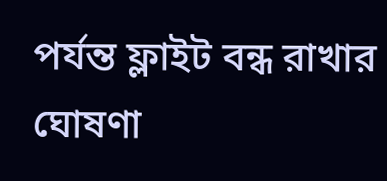পর্যন্ত ফ্লাইট বন্ধ রাখার ঘোষণা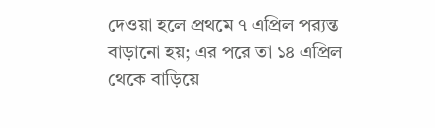দেওয়া হলে প্রথমে ৭ এপ্রিল পর‌্যন্ত বাড়ানো হয়; এর পরে তা ১৪ এপ্রিল থেকে বাড়িয়ে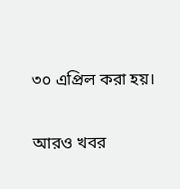৩০ এপ্রিল করা হয়।

আরও খবর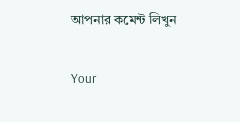আপনার কমেন্ট লিখুন

Your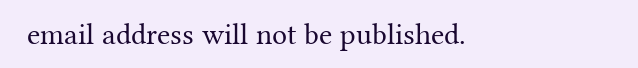email address will not be published.